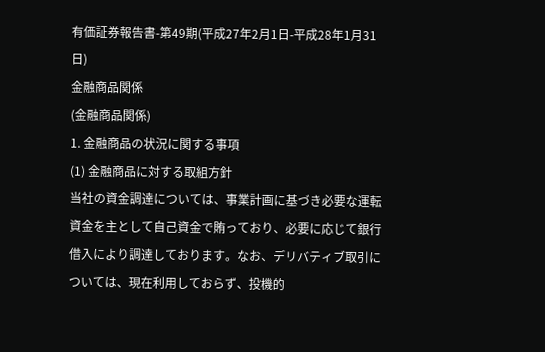有価証券報告書-第49期(平成27年2月1日-平成28年1月31日)
金融商品関係
(金融商品関係)
1. 金融商品の状況に関する事項
(1) 金融商品に対する取組方針
当社の資金調達については、事業計画に基づき必要な運転資金を主として自己資金で賄っており、必要に応じて銀行借入により調達しております。なお、デリバティブ取引については、現在利用しておらず、投機的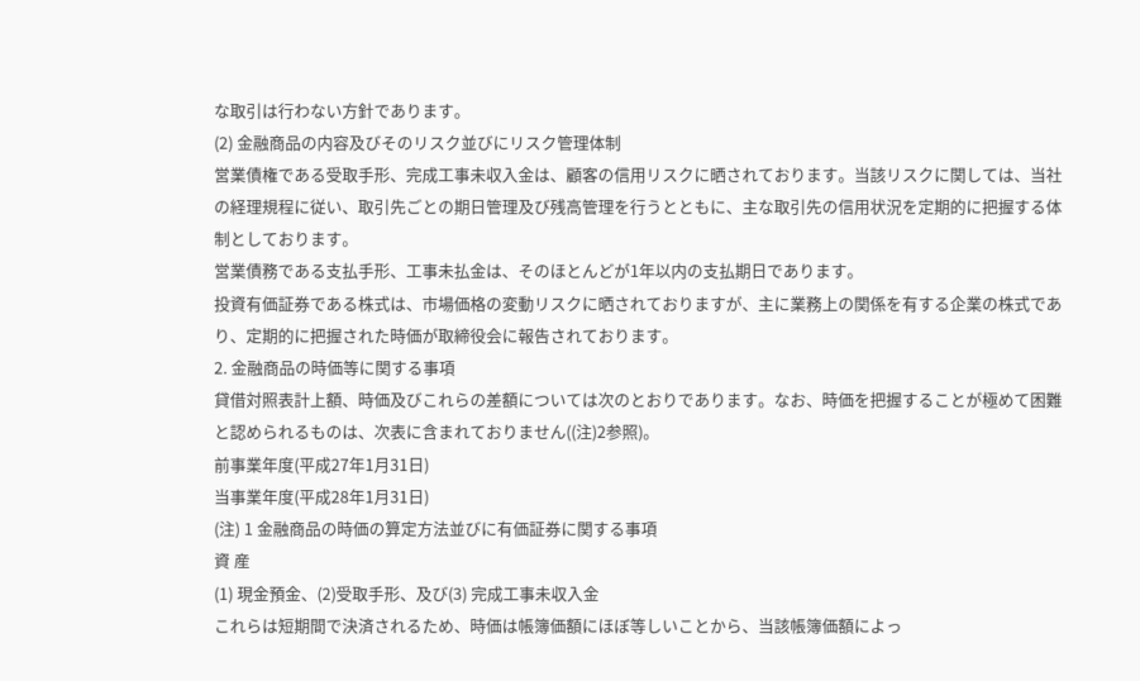な取引は行わない方針であります。
(2) 金融商品の内容及びそのリスク並びにリスク管理体制
営業債権である受取手形、完成工事未収入金は、顧客の信用リスクに晒されております。当該リスクに関しては、当社の経理規程に従い、取引先ごとの期日管理及び残高管理を行うとともに、主な取引先の信用状況を定期的に把握する体制としております。
営業債務である支払手形、工事未払金は、そのほとんどが1年以内の支払期日であります。
投資有価証券である株式は、市場価格の変動リスクに晒されておりますが、主に業務上の関係を有する企業の株式であり、定期的に把握された時価が取締役会に報告されております。
2. 金融商品の時価等に関する事項
貸借対照表計上額、時価及びこれらの差額については次のとおりであります。なお、時価を把握することが極めて困難と認められるものは、次表に含まれておりません((注)2参照)。
前事業年度(平成27年1月31日)
当事業年度(平成28年1月31日)
(注) 1 金融商品の時価の算定方法並びに有価証券に関する事項
資 産
(1) 現金預金、(2)受取手形、及び(3) 完成工事未収入金
これらは短期間で決済されるため、時価は帳簿価額にほぼ等しいことから、当該帳簿価額によっ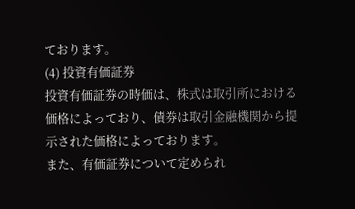ております。
(4) 投資有価証券
投資有価証券の時価は、株式は取引所における価格によっており、債券は取引金融機関から提示された価格によっております。
また、有価証券について定められ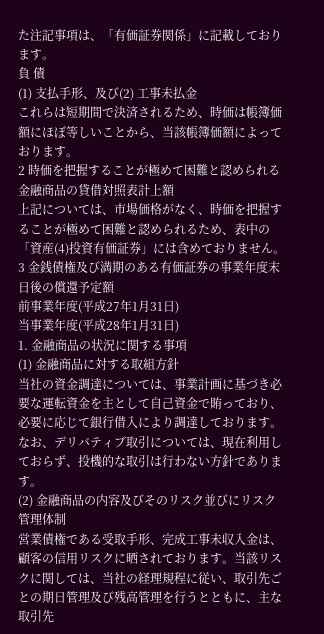た注記事項は、「有価証券関係」に記載しております。
負 債
(1) 支払手形、及び(2) 工事未払金
これらは短期間で決済されるため、時価は帳簿価額にほぼ等しいことから、当該帳簿価額によっております。
2 時価を把握することが極めて困難と認められる金融商品の貸借対照表計上額
上記については、市場価格がなく、時価を把握することが極めて困難と認められるため、表中の「資産(4)投資有価証券」には含めておりません。
3 金銭債権及び満期のある有価証券の事業年度末日後の償還予定額
前事業年度(平成27年1月31日)
当事業年度(平成28年1月31日)
1. 金融商品の状況に関する事項
(1) 金融商品に対する取組方針
当社の資金調達については、事業計画に基づき必要な運転資金を主として自己資金で賄っており、必要に応じて銀行借入により調達しております。なお、デリバティブ取引については、現在利用しておらず、投機的な取引は行わない方針であります。
(2) 金融商品の内容及びそのリスク並びにリスク管理体制
営業債権である受取手形、完成工事未収入金は、顧客の信用リスクに晒されております。当該リスクに関しては、当社の経理規程に従い、取引先ごとの期日管理及び残高管理を行うとともに、主な取引先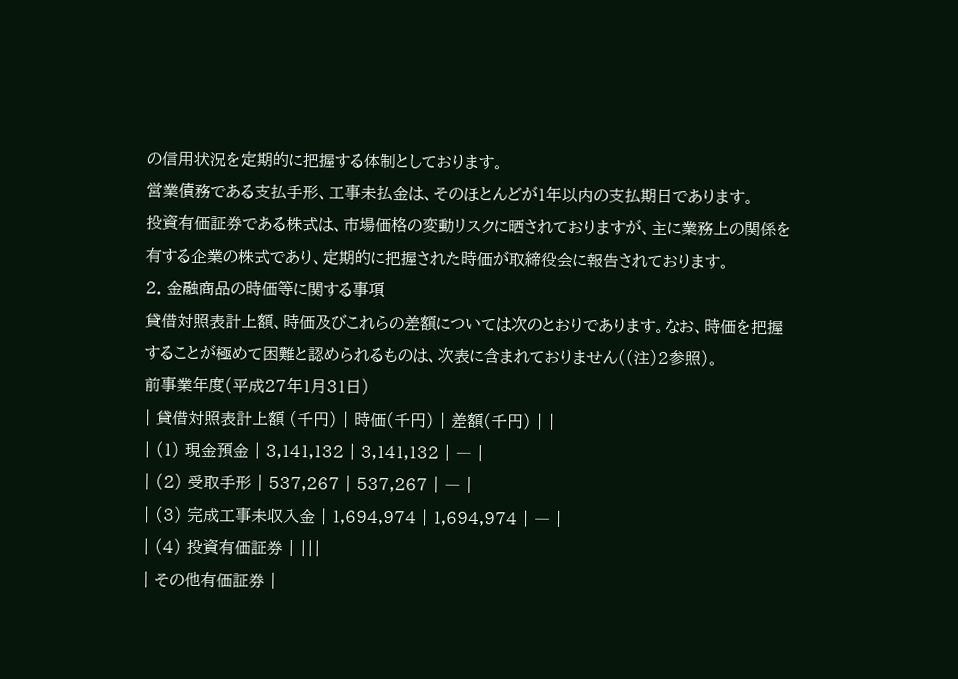の信用状況を定期的に把握する体制としております。
営業債務である支払手形、工事未払金は、そのほとんどが1年以内の支払期日であります。
投資有価証券である株式は、市場価格の変動リスクに晒されておりますが、主に業務上の関係を有する企業の株式であり、定期的に把握された時価が取締役会に報告されております。
2. 金融商品の時価等に関する事項
貸借対照表計上額、時価及びこれらの差額については次のとおりであります。なお、時価を把握することが極めて困難と認められるものは、次表に含まれておりません((注)2参照)。
前事業年度(平成27年1月31日)
| 貸借対照表計上額 (千円) | 時価(千円) | 差額(千円) | |
| (1) 現金預金 | 3,141,132 | 3,141,132 | ― |
| (2) 受取手形 | 537,267 | 537,267 | ― |
| (3) 完成工事未収入金 | 1,694,974 | 1,694,974 | ― |
| (4) 投資有価証券 | |||
| その他有価証券 |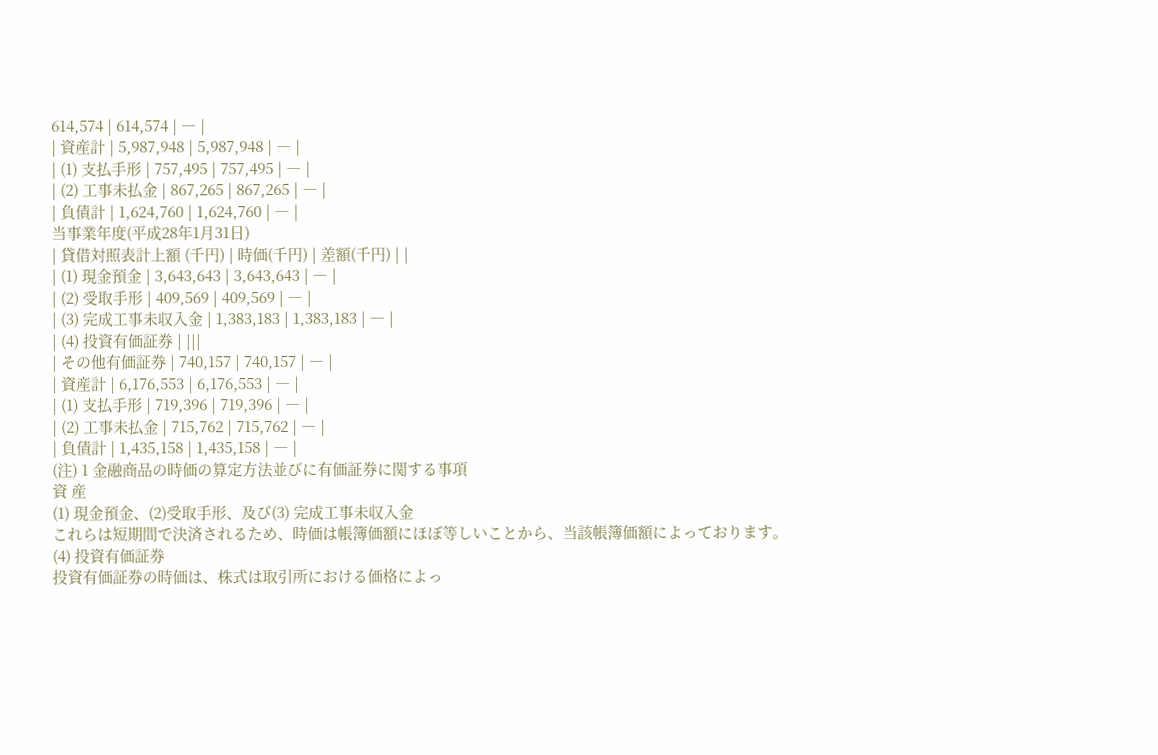614,574 | 614,574 | ― |
| 資産計 | 5,987,948 | 5,987,948 | ― |
| (1) 支払手形 | 757,495 | 757,495 | ― |
| (2) 工事未払金 | 867,265 | 867,265 | ― |
| 負債計 | 1,624,760 | 1,624,760 | ― |
当事業年度(平成28年1月31日)
| 貸借対照表計上額 (千円) | 時価(千円) | 差額(千円) | |
| (1) 現金預金 | 3,643,643 | 3,643,643 | ― |
| (2) 受取手形 | 409,569 | 409,569 | ― |
| (3) 完成工事未収入金 | 1,383,183 | 1,383,183 | ― |
| (4) 投資有価証券 | |||
| その他有価証券 | 740,157 | 740,157 | ― |
| 資産計 | 6,176,553 | 6,176,553 | ― |
| (1) 支払手形 | 719,396 | 719,396 | ― |
| (2) 工事未払金 | 715,762 | 715,762 | ― |
| 負債計 | 1,435,158 | 1,435,158 | ― |
(注) 1 金融商品の時価の算定方法並びに有価証券に関する事項
資 産
(1) 現金預金、(2)受取手形、及び(3) 完成工事未収入金
これらは短期間で決済されるため、時価は帳簿価額にほぼ等しいことから、当該帳簿価額によっております。
(4) 投資有価証券
投資有価証券の時価は、株式は取引所における価格によっ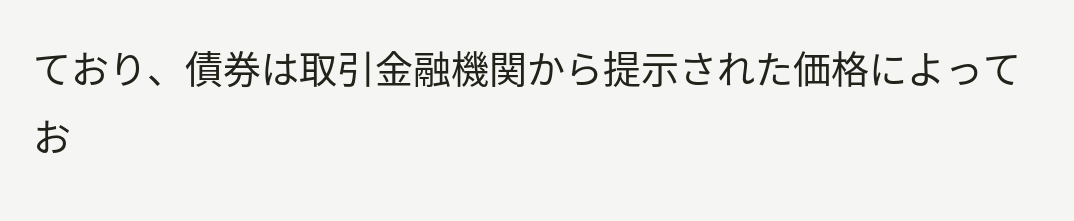ており、債券は取引金融機関から提示された価格によってお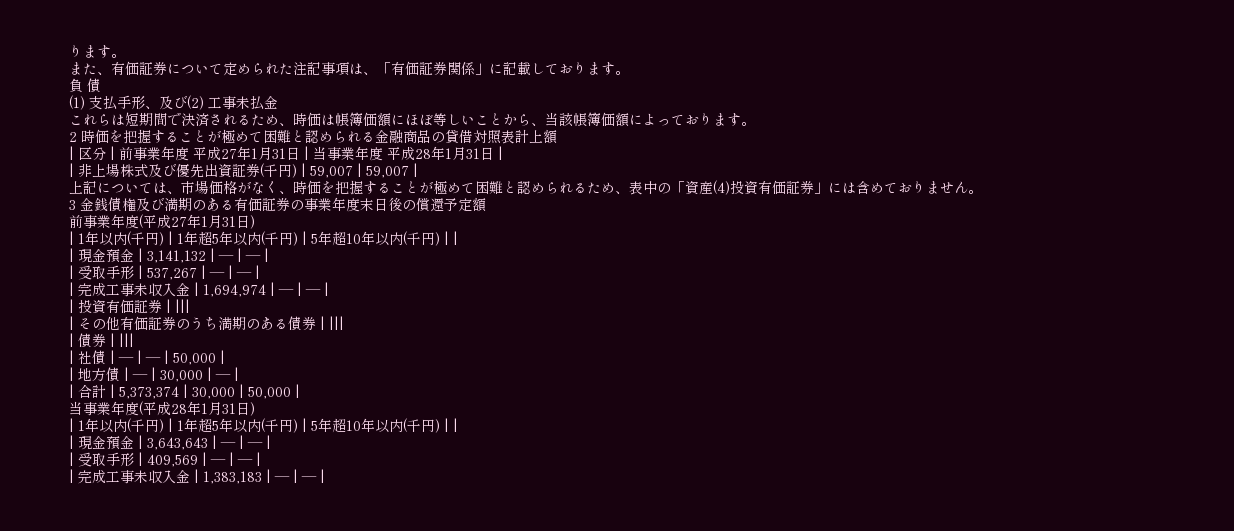ります。
また、有価証券について定められた注記事項は、「有価証券関係」に記載しております。
負 債
(1) 支払手形、及び(2) 工事未払金
これらは短期間で決済されるため、時価は帳簿価額にほぼ等しいことから、当該帳簿価額によっております。
2 時価を把握することが極めて困難と認められる金融商品の貸借対照表計上額
| 区分 | 前事業年度 平成27年1月31日 | 当事業年度 平成28年1月31日 |
| 非上場株式及び優先出資証券(千円) | 59,007 | 59,007 |
上記については、市場価格がなく、時価を把握することが極めて困難と認められるため、表中の「資産(4)投資有価証券」には含めておりません。
3 金銭債権及び満期のある有価証券の事業年度末日後の償還予定額
前事業年度(平成27年1月31日)
| 1年以内(千円) | 1年超5年以内(千円) | 5年超10年以内(千円) | |
| 現金預金 | 3,141,132 | ― | ― |
| 受取手形 | 537,267 | ― | ― |
| 完成工事未収入金 | 1,694,974 | ― | ― |
| 投資有価証券 | |||
| その他有価証券のうち満期のある債券 | |||
| 債券 | |||
| 社債 | ― | ― | 50,000 |
| 地方債 | ― | 30,000 | ― |
| 合計 | 5,373,374 | 30,000 | 50,000 |
当事業年度(平成28年1月31日)
| 1年以内(千円) | 1年超5年以内(千円) | 5年超10年以内(千円) | |
| 現金預金 | 3,643,643 | ― | ― |
| 受取手形 | 409,569 | ― | ― |
| 完成工事未収入金 | 1,383,183 | ― | ― |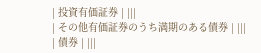| 投資有価証券 | |||
| その他有価証券のうち満期のある債券 | |||
| 債券 | |||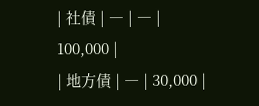| 社債 | ― | ― | 100,000 |
| 地方債 | ― | 30,000 |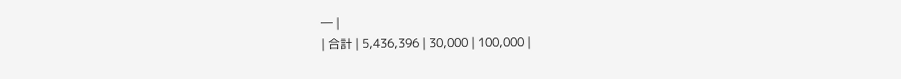― |
| 合計 | 5,436,396 | 30,000 | 100,000 |